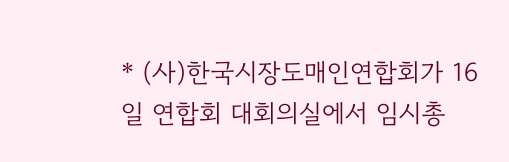* (사)한국시장도매인연합회가 16일 연합회 대회의실에서 임시총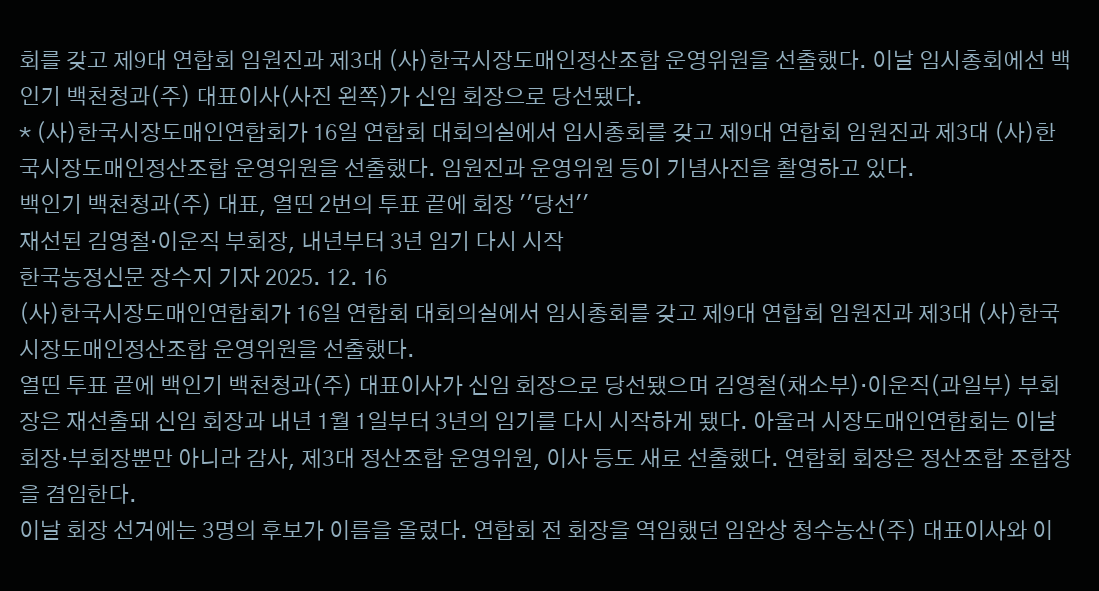회를 갖고 제9대 연합회 임원진과 제3대 (사)한국시장도매인정산조합 운영위원을 선출했다. 이날 임시총회에선 백인기 백천청과(주) 대표이사(사진 왼쪽)가 신임 회장으로 당선됐다.
* (사)한국시장도매인연합회가 16일 연합회 대회의실에서 임시총회를 갖고 제9대 연합회 임원진과 제3대 (사)한국시장도매인정산조합 운영위원을 선출했다. 임원진과 운영위원 등이 기념사진을 촬영하고 있다.
백인기 백천청과(주) 대표, 열띤 2번의 투표 끝에 회장 ''당선''
재선된 김영철·이운직 부회장, 내년부터 3년 임기 다시 시작
한국농정신문 장수지 기자 2025. 12. 16
(사)한국시장도매인연합회가 16일 연합회 대회의실에서 임시총회를 갖고 제9대 연합회 임원진과 제3대 (사)한국시장도매인정산조합 운영위원을 선출했다.
열띤 투표 끝에 백인기 백천청과(주) 대표이사가 신임 회장으로 당선됐으며 김영철(채소부)·이운직(과일부) 부회장은 재선출돼 신임 회장과 내년 1월 1일부터 3년의 임기를 다시 시작하게 됐다. 아울러 시장도매인연합회는 이날 회장·부회장뿐만 아니라 감사, 제3대 정산조합 운영위원, 이사 등도 새로 선출했다. 연합회 회장은 정산조합 조합장을 겸임한다.
이날 회장 선거에는 3명의 후보가 이름을 올렸다. 연합회 전 회장을 역임했던 임완상 청수농산(주) 대표이사와 이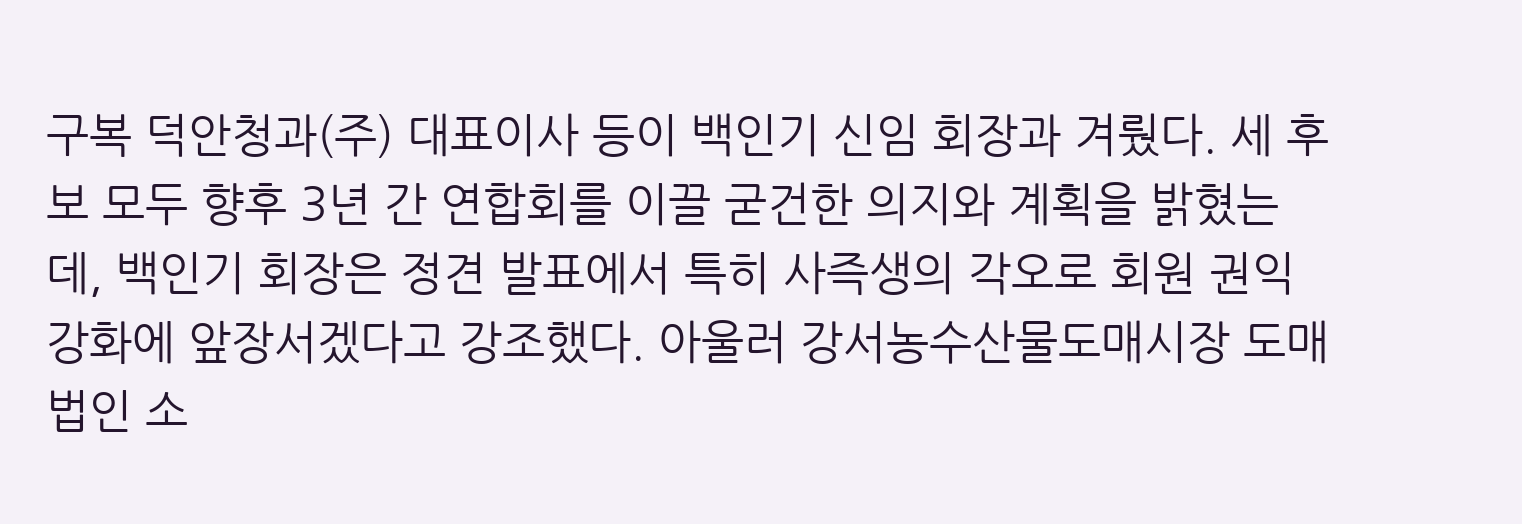구복 덕안청과(주) 대표이사 등이 백인기 신임 회장과 겨뤘다. 세 후보 모두 향후 3년 간 연합회를 이끌 굳건한 의지와 계획을 밝혔는데, 백인기 회장은 정견 발표에서 특히 사즉생의 각오로 회원 권익 강화에 앞장서겠다고 강조했다. 아울러 강서농수산물도매시장 도매법인 소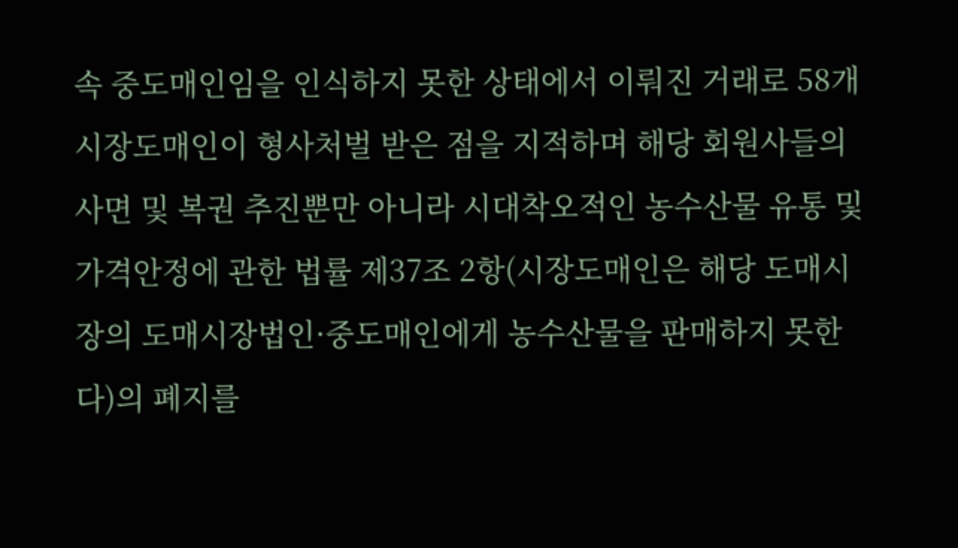속 중도매인임을 인식하지 못한 상태에서 이뤄진 거래로 58개 시장도매인이 형사처벌 받은 점을 지적하며 해당 회원사들의 사면 및 복권 추진뿐만 아니라 시대착오적인 농수산물 유통 및 가격안정에 관한 법률 제37조 2항(시장도매인은 해당 도매시장의 도매시장법인·중도매인에게 농수산물을 판매하지 못한다)의 폐지를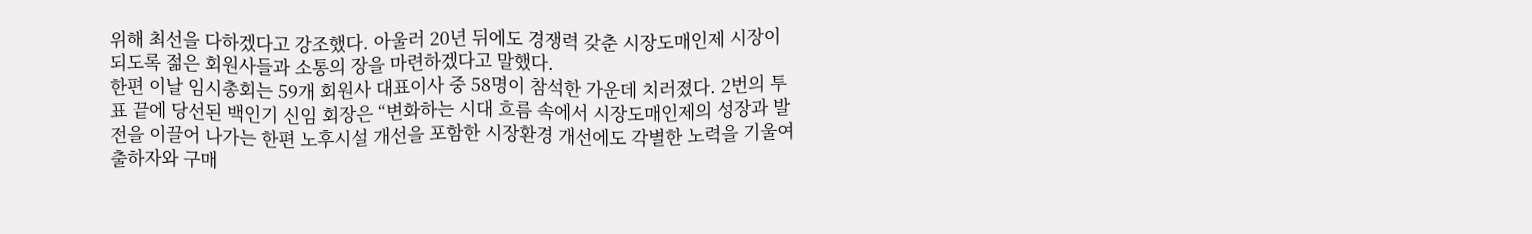위해 최선을 다하겠다고 강조했다. 아울러 20년 뒤에도 경쟁력 갖춘 시장도매인제 시장이 되도록 젊은 회원사들과 소통의 장을 마련하겠다고 말했다.
한편 이날 임시총회는 59개 회원사 대표이사 중 58명이 참석한 가운데 치러졌다. 2번의 투표 끝에 당선된 백인기 신임 회장은 “변화하는 시대 흐름 속에서 시장도매인제의 성장과 발전을 이끌어 나가는 한편 노후시설 개선을 포함한 시장환경 개선에도 각별한 노력을 기울여 출하자와 구매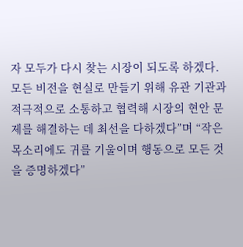자 모두가 다시 찾는 시장이 되도록 하겠다. 모든 비전을 현실로 만들기 위해 유관 기관과 적극적으로 소통하고 협력해 시장의 현안 문제를 해결하는 데 최선을 다하겠다”며 “작은 목소리에도 귀를 기울이며 행동으로 모든 것을 증명하겠다”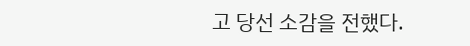고 당선 소감을 전했다.